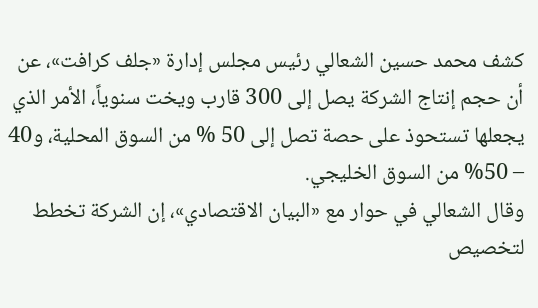كشف محمد حسين الشعالي رئيس مجلس إدارة «جلف كرافت»، عن أن حجم إنتاج الشركة يصل إلى 300 قارب ويخت سنوياً، الأمر الذي يجعلها تستحوذ على حصة تصل إلى 50 % من السوق المحلية، و40 – 50% من السوق الخليجي.
وقال الشعالي في حوار مع «البيان الاقتصادي»، إن الشركة تخطط لتخصيص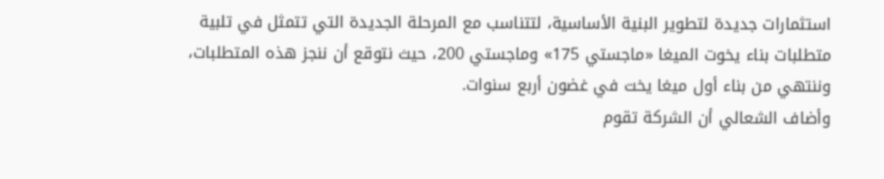استثمارات جديدة لتطوير البنية الأساسية، لتتناسب مع المرحلة الجديدة التي تتمثل في تلبية متطلبات بناء يخوت الميغا «ماجستي 175» وماجستي 200، حيث نتوقع أن ننجز هذه المتطلبات، وننتهي من بناء أول ميغا يخت في غضون أربع سنوات.
وأضاف الشعالي أن الشركة تقوم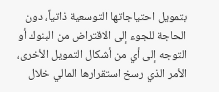بتمويل احتياجاتها التوسعية ذاتياً، دون الحاجة للجوء إلى الاقتراض من البنوك أو التوجه إلى أي من أشكال التمويل الأخرى، الأمر الذي رسخ استقرارها المالي خلال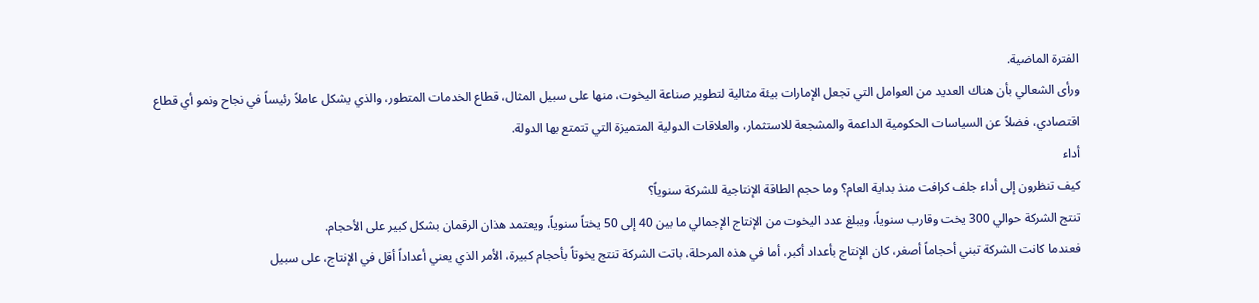الفترة الماضية.
ورأى الشعالي بأن هناك العديد من العوامل التي تجعل الإمارات بيئة مثالية لتطوير صناعة اليخوت، منها على سبيل المثال، قطاع الخدمات المتطور، والذي يشكل عاملاً رئيساً في نجاح ونمو أي قطاع اقتصادي، فضلاً عن السياسات الحكومية الداعمة والمشجعة للاستثمار، والعلاقات الدولية المتميزة التي تتمتع بها الدولة.
أداء
كيف تنظرون إلى أداء جلف كرافت منذ بداية العام؟ وما حجم الطاقة الإنتاجية للشركة سنوياً؟
تنتج الشركة حوالي 300 يخت وقارب سنوياً، ويبلغ عدد اليخوت من الإنتاج الإجمالي ما بين 40 إلى 50 يختاً سنوياً، ويعتمد هذان الرقمان بشكل كبير على الأحجام.
فعندما كانت الشركة تبني أحجاماً أصغر، كان الإنتاج بأعداد أكبر، أما في هذه المرحلة، باتت الشركة تنتج يخوتاً بأحجام كبيرة، الأمر الذي يعني أعداداً أقل في الإنتاج، على سبيل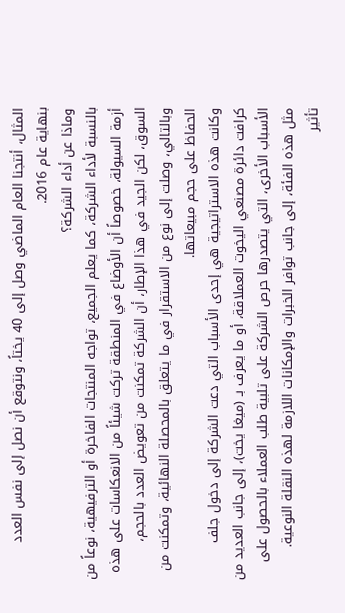المثال، أنتجنا العام الماضي وصل إلى 40 يختاً، ونتوقع أن نصل إلى نفس العدد بنهاية عام 2016.
وماذا عن أداء الشركة؟
بالنسبة لأداء الشركة، كما يعلم الجميع، تواجه المنتجات الفاخرة أو الترفيهية، نوعاً من أزمة السيولة، خصوصاً أن الأوضاع في المنطقة تركت شيئاً من الانعكاسات على هذه السوق، لكن الجيد في هذا الإطار، أن الشركة تمكنت من تعويض العدد بالحجم، وبالتالي، وصلت إلى نوع من الاستقرار في ما يتعلق بالمحصلة النهائية، وتمكنت من الحفاظ على حجم مبيعاتها.
وكانت هذه الاستراتيجية هي إحدى الأسباب التي دعت الشركة إلى دخول جلف كرافت دائرة مصنعي اليخوت العملاقة، أو ما يعرف بـ (ميغا يخت)، إلى جانب العديد من الأسباب الأخرى، التي يتصدرها حرص الشركة على تلبية طلب العملاء بالحصول على مثل هذه الفئة، إلى جانب توافر الخبرات والإمكانات اللازمة لهذه النقلة النوعية.
تأثير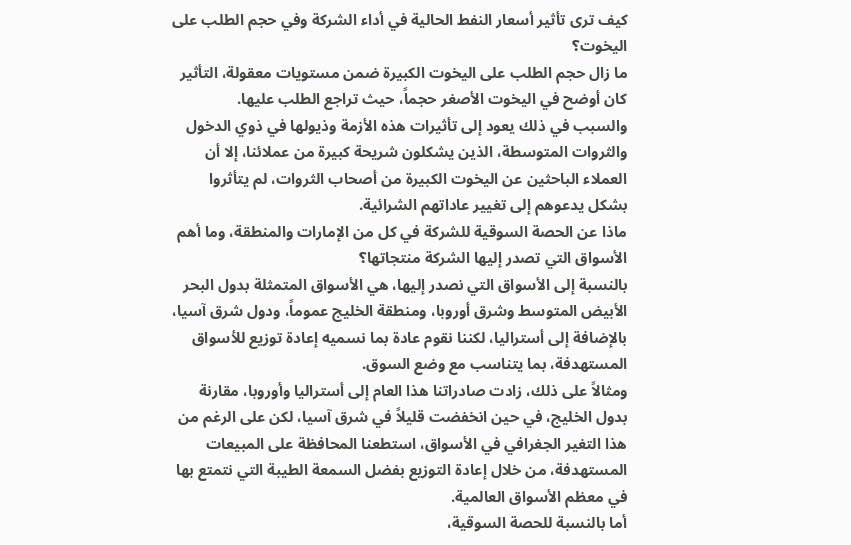كيف ترى تأثير أسعار النفط الحالية في أداء الشركة وفي حجم الطلب على اليخوت؟
ما زال حجم الطلب على اليخوت الكبيرة ضمن مستويات معقولة، التأثير كان أوضح في اليخوت الأصغر حجماً، حيث تراجع الطلب عليها.
والسبب في ذلك يعود إلى تأثيرات هذه الأزمة وذيولها في ذوي الدخول والثروات المتوسطة، الذين يشكلون شريحة كبيرة من عملائنا، إلا أن العملاء الباحثين عن اليخوت الكبيرة من أصحاب الثروات، لم يتأثروا بشكل يدعوهم إلى تغيير عاداتهم الشرائية.
ماذا عن الحصة السوقية للشركة في كل من الإمارات والمنطقة، وما أهم الأسواق التي تصدر إليها الشركة منتجاتها؟
بالنسبة إلى الأسواق التي نصدر إليها، هي الأسواق المتمثلة بدول البحر الأبيض المتوسط وشرق أوروبا، ومنطقة الخليج عموماً، ودول شرق آسيا، بالإضافة إلى أستراليا، لكننا نقوم عادة بما نسميه إعادة توزيع للأسواق المستهدفة، بما يتناسب مع وضع السوق.
ومثالاً على ذلك، زادت صادراتنا هذا العام إلى أستراليا وأوروبا، مقارنة بدول الخليج، في حين انخفضت قليلاً في شرق آسيا، لكن على الرغم من هذا التغير الجغرافي في الأسواق، استطعنا المحافظة على المبيعات المستهدفة، من خلال إعادة التوزيع بفضل السمعة الطيبة التي نتمتع بها في معظم الأسواق العالمية.
أما بالنسبة للحصة السوقية،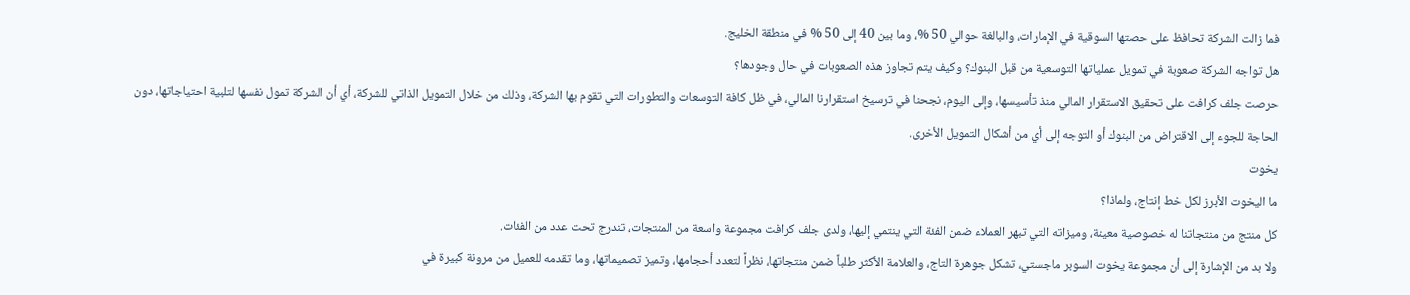فما زالت الشركة تحافظ على حصتها السوقية في الإمارات، والبالغة حوالي 50 %، وما بين 40 إلى 50 % في منطقة الخليج.
هل تواجه الشركة صعوبة في تمويل عملياتها التوسعية من قبل البنوك؟ وكيف يتم تجاوز هذه الصعوبات في حال وجودها؟
حرصت جلف كرافت على تحقيق الاستقرار المالي منذ تأسيسها، وإلى اليوم، نجحنا في ترسيخ استقرارنا المالي، في ظل كافة التوسعات والتطورات التي تقوم بها الشركة، وذلك من خلال التمويل الذاتي للشركة، أي أن الشركة تمول نفسها لتلبية احتياجاتها، دون الحاجة للجوء إلى الاقتراض من البنوك أو التوجه إلى أي من أشكال التمويل الأخرى.
يخوت
ما اليخوت الأبرز لكل خط إنتاج، ولماذا؟
كل منتج من منتجاتنا له خصوصية معينة، وميزاته التي تبهر العملاء ضمن الفئة التي ينتمي إليها، ولدى جلف كرافت مجموعة واسعة من المنتجات، تندرج تحت عدد من الفئات.
ولا بد من الإشارة إلى أن مجموعة يخوت السوبر ماجستي، تشكل جوهرة التاج، والعلامة الأكثر طلباً ضمن منتجاتها، نظراً لتعدد أحجامها، وتميز تصميماتها، وما تقدمه للعميل من مرونة كبيرة في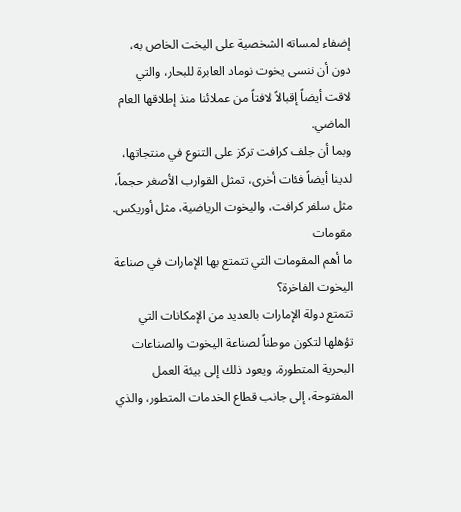إضفاء لمساته الشخصية على اليخت الخاص به، دون أن ننسى يخوت نوماد العابرة للبحار، والتي لاقت أيضاً إقبالاً لافتاً من عملائنا منذ إطلاقها العام الماضي.
وبما أن جلف كرافت تركز على التنوع في منتجاتها، لدينا أيضاً فئات أخرى، تمثل القوارب الأصغر حجماً، مثل سلفر كرافت، واليخوت الرياضية، مثل أوريكس.
مقومات
ما أهم المقومات التي تتمتع بها الإمارات في صناعة اليخوت الفاخرة؟
تتمتع دولة الإمارات بالعديد من الإمكانات التي تؤهلها لتكون موطناً لصناعة اليخوت والصناعات البحرية المتطورة، ويعود ذلك إلى بيئة العمل المفتوحة، إلى جانب قطاع الخدمات المتطور، والذي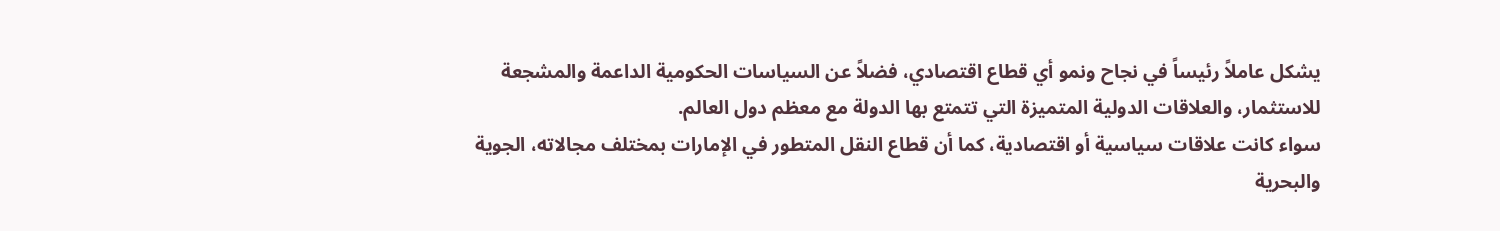يشكل عاملاً رئيساً في نجاح ونمو أي قطاع اقتصادي، فضلاً عن السياسات الحكومية الداعمة والمشجعة للاستثمار، والعلاقات الدولية المتميزة التي تتمتع بها الدولة مع معظم دول العالم.
سواء كانت علاقات سياسية أو اقتصادية، كما أن قطاع النقل المتطور في الإمارات بمختلف مجالاته، الجوية والبحرية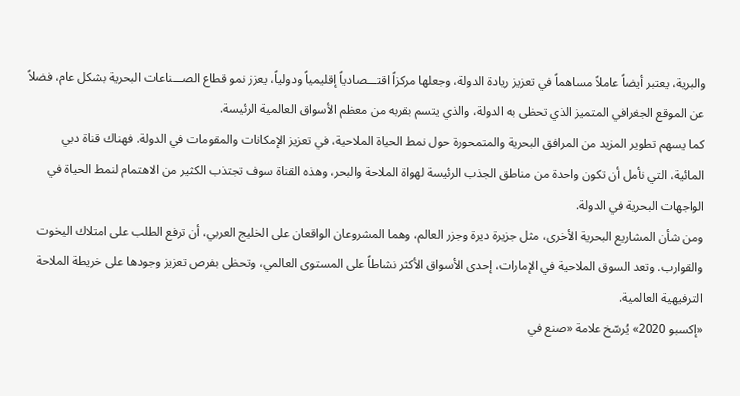والبرية، يعتبر أيضاً عاملاً مساهماً في تعزيز ريادة الدولة، وجعلها مركزاً اقتـــصادياً إقليمياً ودولياً، يعزز نمو قطاع الصـــناعات البحرية بشكل عام، فضلاً عن الموقع الجغرافي المتميز الذي تحظى به الدولة، والذي يتسم بقربه من معظم الأسواق العالمية الرئيسة.
كما يسهم تطوير المزيد من المرافق البحرية والمتمحورة حول نمط الحياة الملاحية، في تعزيز الإمكانات والمقومات في الدولة. فهناك قناة دبي المائية، التي نأمل أن تكون واحدة من مناطق الجذب الرئيسة لهواة الملاحة والبحر، وهذه القناة سوف تجتذب الكثير من الاهتمام لنمط الحياة في الواجهات البحرية في الدولة.
ومن شأن المشاريع البحرية الأخرى، مثل جزيرة ديرة وجزر العالم، وهما المشروعان الواقعان على الخليج العربي، أن ترفع الطلب على امتلاك اليخوت والقوارب. وتعد السوق الملاحية في الإمارات، إحدى الأسواق الأكثر نشاطاً على المستوى العالمي، وتحظى بفرص تعزيز وجودها على خريطة الملاحة الترفيهية العالمية.
«إكسبو 2020» يُرسّخ علامة «صنع في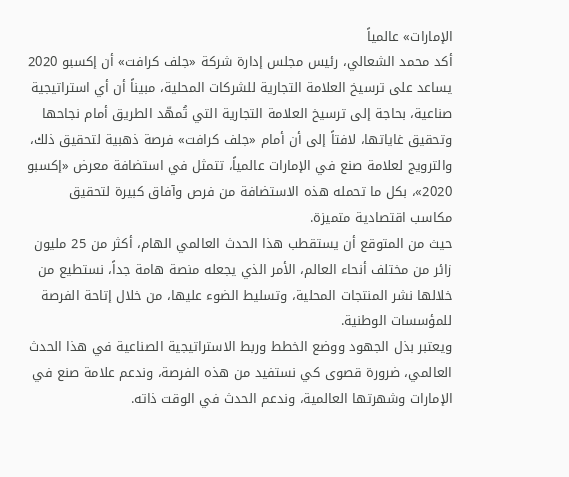الإمارات» عالمياً
أكد محمد الشعالي، رئيس مجلس إدارة شركة «جلف كرافت» أن إكسبو 2020 يساعد على ترسيخ العلامة التجارية للشركات المحلية، مبيناً أن أي استراتيجية صناعية، بحاجة إلى ترسيخ العلامة التجارية التي تُمهّد الطريق أمام نجاحها وتحقيق غاياتها، لافتاً إلى أن أمام «جلف كرافت» فرصة ذهبية لتحقيق ذلك، والترويج لعلامة صنع في الإمارات عالمياً، تتمثل في استضافة معرض «إكسبو 2020»، بكل ما تحمله هذه الاستضافة من فرص وآفاق كبيرة لتحقيق مكاسب اقتصادية متميزة.
حيث من المتوقع أن يستقطب هذا الحدث العالمي الهام، أكثر من 25 مليون زائر من مختلف أنحاء العالم، الأمر الذي يجعله منصة هامة جداً، نستطيع من خلالها نشر المنتجات المحلية، وتسليط الضوء عليها، من خلال إتاحة الفرصة للمؤسسات الوطنية.
ويعتبر بذل الجهود ووضع الخطط وربط الاستراتيجية الصناعية في هذا الحدث العالمي، ضرورة قصوى كي نستفيد من هذه الفرصة، وندعم علامة صنع في الإمارات وشهرتها العالمية، وندعم الحدث في الوقت ذاته.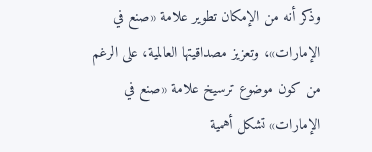وذكر أنه من الإمكان تطوير علامة «صنع في الإمارات»، وتعزيز مصداقيتها العالمية، على الرغم من كون موضوع ترسيخ علامة «صنع في الإمارات» تشكل أهمية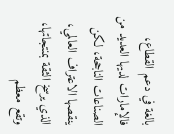بالغة في دعم القطاع، فالإمارات لديها العديد من الصناعات الناجحة، لكن ينقصها الاعتراف العالمي، الذي يرسخ الثقة بمنتجاتها، وتقع معظم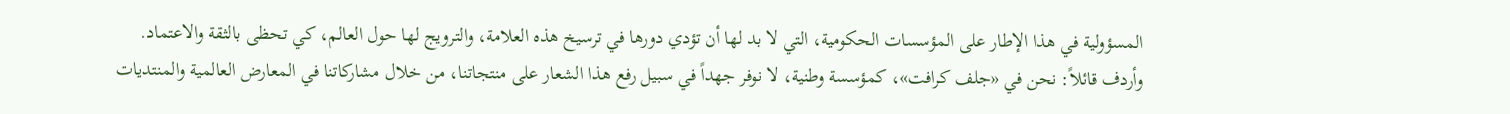المسؤولية في هذا الإطار على المؤسسات الحكومية، التي لا بد لها أن تؤدي دورها في ترسيخ هذه العلامة، والترويج لها حول العالم، كي تحظى بالثقة والاعتماد.
وأردف قائلاً: نحن في «جلف كرافت»، كمؤسسة وطنية، لا نوفر جهداً في سبيل رفع هذا الشعار على منتجاتنا، من خلال مشاركاتنا في المعارض العالمية والمنتديات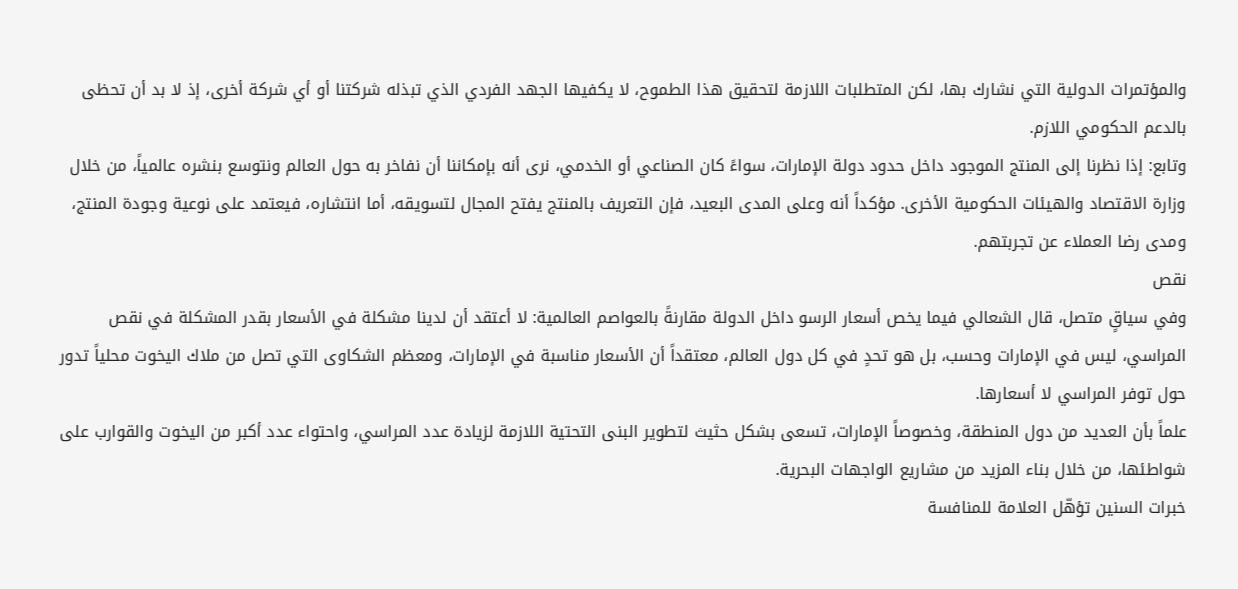والمؤتمرات الدولية التي نشارك بها، لكن المتطلبات اللازمة لتحقيق هذا الطموح، لا يكفيها الجهد الفردي الذي تبذله شركتنا أو أي شركة أخرى، إذ لا بد أن تحظى بالدعم الحكومي اللازم.
وتابع: إذا نظرنا إلى المنتج الموجود داخل حدود دولة الإمارات، سواءً كان الصناعي أو الخدمي، نرى أنه بإمكاننا أن نفاخر به حول العالم ونتوسع بنشره عالمياً، من خلال وزارة الاقتصاد والهيئات الحكومية الأخرى. مؤكداً أنه وعلى المدى البعيد، فإن التعريف بالمنتج يفتح المجال لتسويقه، أما انتشاره، فيعتمد على نوعية وجودة المنتج، ومدى رضا العملاء عن تجربتهم.
نقص
وفي سياقٍ متصل، قال الشعالي فيما يخص أسعار الرسو داخل الدولة مقارنةً بالعواصم العالمية: لا أعتقد أن لدينا مشكلة في الأسعار بقدر المشكلة في نقص المراسي، ليس في الإمارات وحسب، بل هو تحدٍ في كل دول العالم، معتقداً أن الأسعار مناسبة في الإمارات، ومعظم الشكاوى التي تصل من ملاك اليخوت محلياً تدور حول توفر المراسي لا أسعارها.
علماً بأن العديد من دول المنطقة، وخصوصاً الإمارات، تسعى بشكل حثيث لتطوير البنى التحتية اللازمة لزيادة عدد المراسي، واحتواء عدد أكبر من اليخوت والقوارب على شواطئها، من خلال بناء المزيد من مشاريع الواجهات البحرية.
خبرات السنين تؤهّل العلامة للمنافسة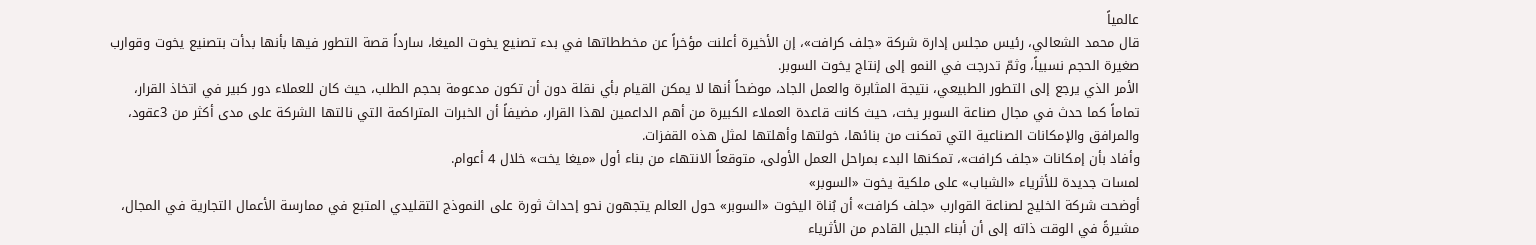عالمياً
قال محمد الشعالي، رئيس مجلس إدارة شركة «جلف كرافت»، إن الأخيرة أعلنت مؤخراً عن مخططاتها في بدء تصنيع يخوت الميغا، سارداً قصة التطور فيها بأنها بدأت بتصنيع يخوت وقوارب صغيرة الحجم نسبياً، وثمّ تدرجت في النمو إلى إنتاج يخوت السوبر.
الأمر الذي يرجع إلى التطور الطبيعي، نتيجة المثابرة والعمل الجاد، موضحاً أنها لا يمكن القيام بأي نقلة دون أن تكون مدعومة بحجم الطلب، حيث كان للعملاء دور كبير في اتخاذ القرار، تماماً كما حدث في مجال صناعة السوبر يخت، حيث كانت قاعدة العملاء الكبيرة من أهم الداعمين لهذا القرار، مضيفاً أن الخبرات المتراكمة التي نالتها الشركة على مدى أكثر من 3عقود، والمرافق والإمكانات الصناعية التي تمكنت من بنائها، خولتها وأهلتها لمثل هذه القفزات.
وأفاد بأن إمكانات «جلف كرافت»، تمكنها البدء بمراحل العمل الأولى، متوقعاً الانتهاء من بناء أول «ميغا يخت» خلال 4 أعوام.
لمسات جديدة للأثرياء «الشباب» على ملكية يخوت «السوبر»
أوضحت شركة الخليج لصناعة القوارب «جلف كرافت» أن بُناة اليخوت «السوبر» حول العالم يتجهون نحو إحداث ثورة على النموذج التقليدي المتبع في ممارسة الأعمال التجارية في المجال، مشيرةً في الوقت ذاته إلى أن أبناء الجيل القادم من الأثرياء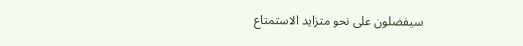سيفضلون على نحو متزايد الاستمتاع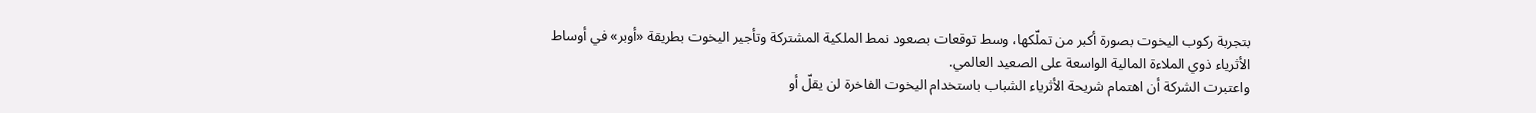بتجربة ركوب اليخوت بصورة أكبر من تملّكها، وسط توقعات بصعود نمط الملكية المشتركة وتأجير اليخوت بطريقة «أوبر» في أوساط الأثرياء ذوي الملاءة المالية الواسعة على الصعيد العالمي.
واعتبرت الشركة أن اهتمام شريحة الأثرياء الشباب باستخدام اليخوت الفاخرة لن يقلّ أو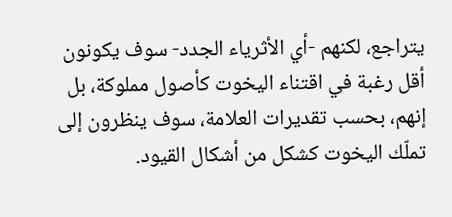يتراجع، لكنهم -أي الأثرياء الجدد- سوف يكونون أقل رغبة في اقتناء اليخوت كأصول مملوكة، بل إنهم، بحسب تقديرات العلامة، سوف ينظرون إلى تملّك اليخوت كشكل من أشكال القيود.